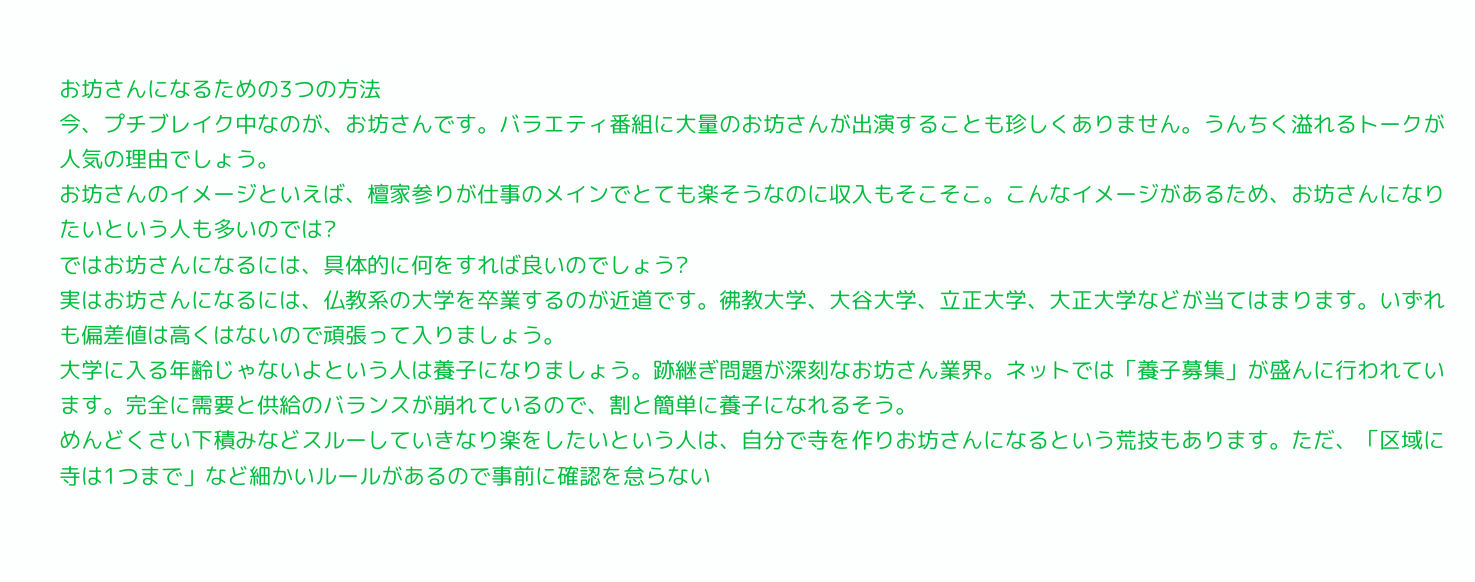お坊さんになるための3つの方法
今、プチブレイク中なのが、お坊さんです。バラエティ番組に大量のお坊さんが出演することも珍しくありません。うんちく溢れるトークが人気の理由でしょう。
お坊さんのイメージといえば、檀家参りが仕事のメインでとても楽そうなのに収入もそこそこ。こんなイメージがあるため、お坊さんになりたいという人も多いのでは?
ではお坊さんになるには、具体的に何をすれば良いのでしょう?
実はお坊さんになるには、仏教系の大学を卒業するのが近道です。彿教大学、大谷大学、立正大学、大正大学などが当てはまります。いずれも偏差値は高くはないので頑張って入りましょう。
大学に入る年齢じゃないよという人は養子になりましょう。跡継ぎ問題が深刻なお坊さん業界。ネットでは「養子募集」が盛んに行われています。完全に需要と供給のバランスが崩れているので、割と簡単に養子になれるそう。
めんどくさい下積みなどスルーしていきなり楽をしたいという人は、自分で寺を作りお坊さんになるという荒技もあります。ただ、「区域に寺は1つまで」など細かいルールがあるので事前に確認を怠らない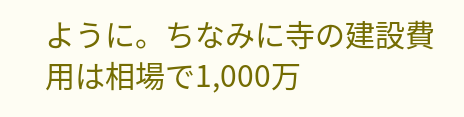ように。ちなみに寺の建設費用は相場で1,000万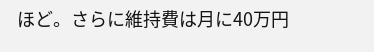ほど。さらに維持費は月に40万円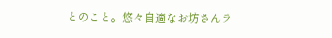とのこと。悠々自適なお坊さんラ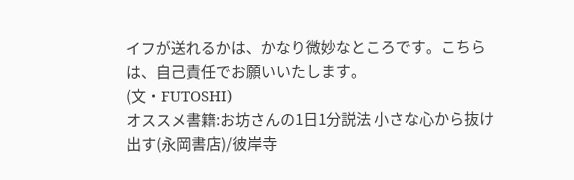イフが送れるかは、かなり微妙なところです。こちらは、自己責任でお願いいたします。
(文・FUTOSHI)
オススメ書籍:お坊さんの1日1分説法 小さな心から抜け出す(永岡書店)/彼岸寺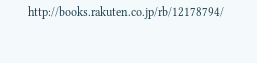http://books.rakuten.co.jp/rb/12178794/